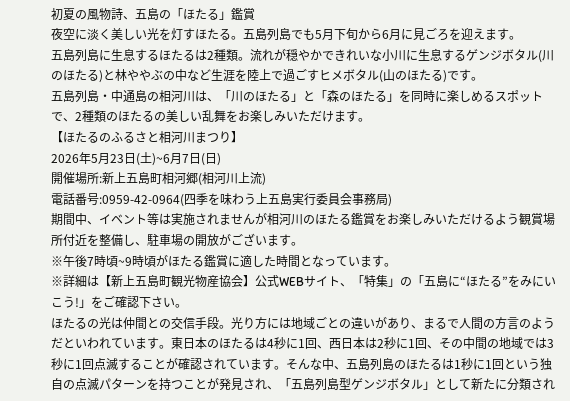初夏の風物詩、五島の「ほたる」鑑賞
夜空に淡く美しい光を灯すほたる。五島列島でも5月下旬から6月に見ごろを迎えます。
五島列島に生息するほたるは2種類。流れが穏やかできれいな小川に生息するゲンジボタル(川のほたる)と林ややぶの中など生涯を陸上で過ごすヒメボタル(山のほたる)です。
五島列島・中通島の相河川は、「川のほたる」と「森のほたる」を同時に楽しめるスポットで、2種類のほたるの美しい乱舞をお楽しみいただけます。
【ほたるのふるさと相河川まつり】
2026年5月23日(土)~6月7日(日)
開催場所:新上五島町相河郷(相河川上流)
電話番号:0959-42-0964(四季を味わう上五島実行委員会事務局)
期間中、イベント等は実施されませんが相河川のほたる鑑賞をお楽しみいただけるよう観賞場所付近を整備し、駐車場の開放がございます。
※午後7時頃~9時頃がほたる鑑賞に適した時間となっています。
※詳細は【新上五島町観光物産協会】公式WEBサイト、「特集」の「五島に“ほたる”をみにいこう!」をご確認下さい。
ほたるの光は仲間との交信手段。光り方には地域ごとの違いがあり、まるで人間の方言のようだといわれています。東日本のほたるは4秒に1回、西日本は2秒に1回、その中間の地域では3秒に1回点滅することが確認されています。そんな中、五島列島のほたるは1秒に1回という独自の点滅パターンを持つことが発見され、「五島列島型ゲンジボタル」として新たに分類され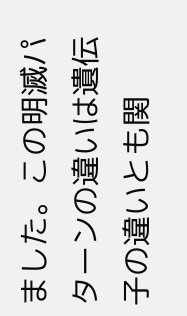ました。この明滅パターンの違いは遺伝子の違いとも関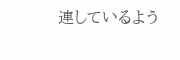連しているよう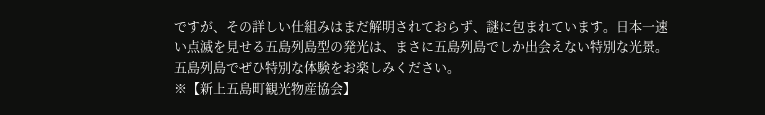ですが、その詳しい仕組みはまだ解明されておらず、謎に包まれています。日本一速い点滅を見せる五島列島型の発光は、まさに五島列島でしか出会えない特別な光景。五島列島でぜひ特別な体験をお楽しみください。
※【新上五島町観光物産協会】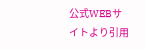公式WEBサイトより引用